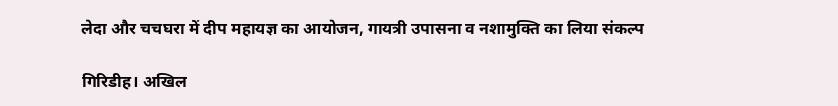लेदा और चचघरा में दीप महायज्ञ का आयोजन, गायत्री उपासना व नशामुक्ति का लिया संकल्प

गिरिडीह। अखिल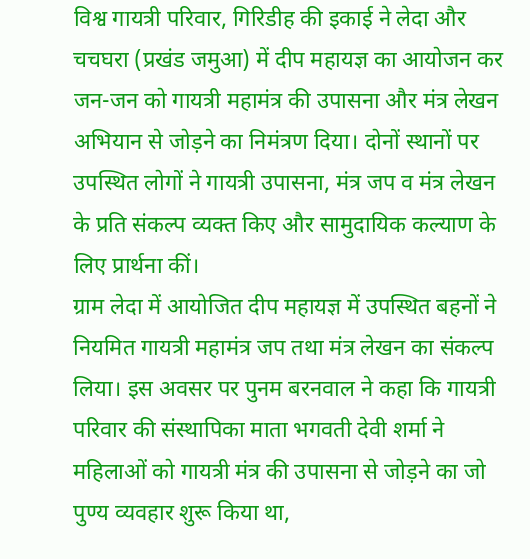विश्व गायत्री परिवार, गिरिडीह की इकाई ने लेदा और चचघरा (प्रखंड जमुआ) में दीप महायज्ञ का आयोजन कर जन-जन को गायत्री महामंत्र की उपासना और मंत्र लेखन अभियान से जोड़ने का निमंत्रण दिया। दोनों स्थानों पर उपस्थित लोगों ने गायत्री उपासना, मंत्र जप व मंत्र लेखन के प्रति संकल्प व्यक्त किए और सामुदायिक कल्याण के लिए प्रार्थना कीं।
ग्राम लेदा में आयोजित दीप महायज्ञ में उपस्थित बहनों ने नियमित गायत्री महामंत्र जप तथा मंत्र लेखन का संकल्प लिया। इस अवसर पर पुनम बरनवाल ने कहा कि गायत्री परिवार की संस्थापिका माता भगवती देवी शर्मा ने महिलाओं को गायत्री मंत्र की उपासना से जोड़ने का जो पुण्य व्यवहार शुरू किया था,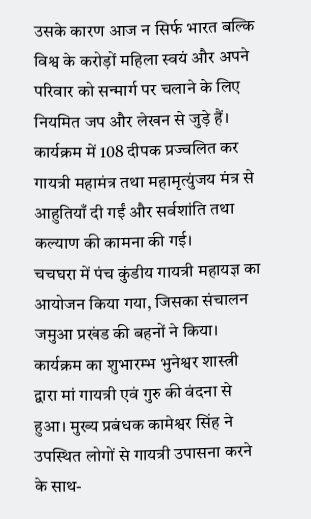उसके कारण आज न सिर्फ भारत बल्कि विश्व के करोड़ों महिला स्वयं और अपने परिवार को सन्मार्ग पर चलाने के लिए नियमित जप और लेखन से जुड़े हैं। कार्यक्रम में 108 दीपक प्रज्वलित कर गायत्री महामंत्र तथा महामृत्युंजय मंत्र से आहुतियाँ दी गईं और सर्वशांति तथा कल्याण की कामना की गई।
चचघरा में पंच कुंडीय गायत्री महायज्ञ का आयोजन किया गया, जिसका संचालन जमुआ प्रखंड की बहनों ने किया। कार्यक्रम का शुभारम्भ भुनेश्वर शास्त्री द्वारा मां गायत्री एवं गुरु की वंदना से हुआ। मुख्य प्रबंधक कामेश्वर सिंह ने उपस्थित लोगों से गायत्री उपासना करने के साथ-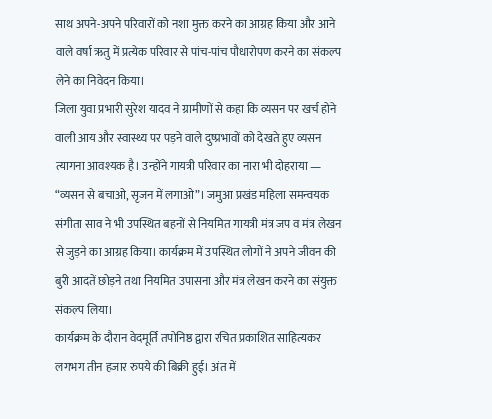साथ अपने-अपने परिवारों को नशा मुक्त करने का आग्रह किया और आने वाले वर्षा ऋतु में प्रत्येक परिवार से पांच-पांच पौधारोपण करने का संकल्प लेने का निवेदन किया।
जिला युवा प्रभारी सुरेश यादव ने ग्रामीणों से कहा कि व्यसन पर खर्च होने वाली आय और स्वास्थ्य पर पड़ने वाले दुष्प्रभावों को देखते हुए व्यसन त्यागना आवश्यक है। उन्होंने गायत्री परिवार का नारा भी दोहराया — “व्यसन से बचाओ, सृजन में लगाओ”। जमुआ प्रखंड महिला समन्वयक संगीता साव ने भी उपस्थित बहनों से नियमित गायत्री मंत्र जप व मंत्र लेखन से जुड़ने का आग्रह किया। कार्यक्रम में उपस्थित लोगों ने अपने जीवन की बुरी आदतें छोड़ने तथा नियमित उपासना और मंत्र लेखन करने का संयुक्त संकल्प लिया।
कार्यक्रम के दौरान वेदमूर्ति तपोनिष्ठ द्वारा रचित प्रकाशित साहित्यकर लगभग तीन हजार रुपये की बिक्री हुई। अंत में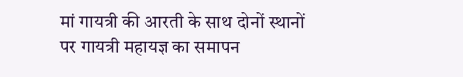मां गायत्री की आरती के साथ दोनों स्थानों पर गायत्री महायज्ञ का समापन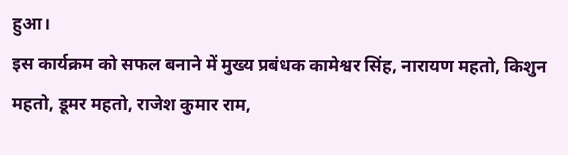हुआ।
इस कार्यक्रम को सफल बनाने में मुख्य प्रबंधक कामेश्वर सिंह, नारायण महतो, किशुन महतो, डूमर महतो, राजेश कुमार राम,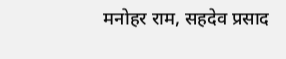मनोहर राम, सहदेव प्रसाद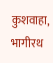कुशवाहा, भागीरथ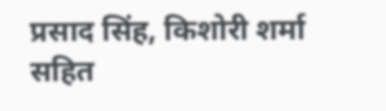प्रसाद सिंह, किशोरी शर्मा सहित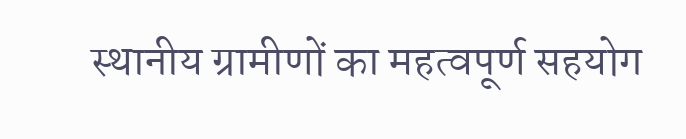स्थानीय ग्रामीणों का महत्वपूर्ण सहयोग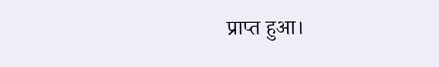प्राप्त हुआ।